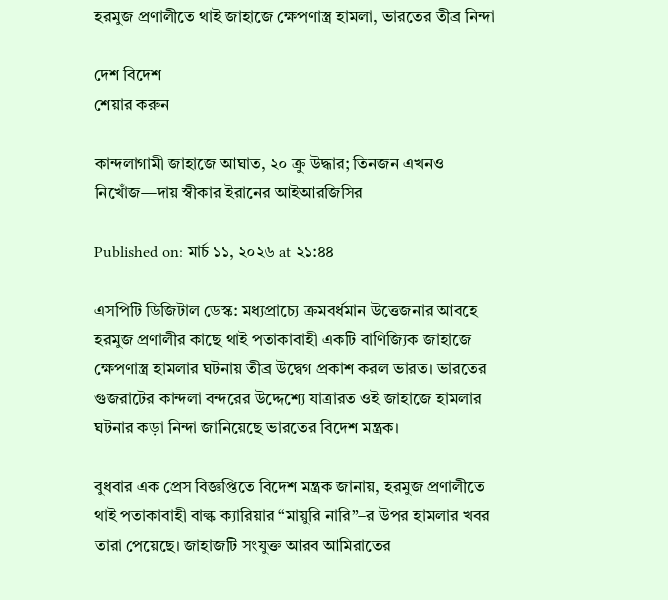হরমুজ প্রণালীতে থাই জাহাজে ক্ষেপণাস্ত্র হামলা, ভারতের তীব্র নিন্দা

দেশ বিদেশ
শেয়ার করুন

কান্দলাগামী জাহাজে আঘাত, ২০ ক্রু উদ্ধার; তিনজন এখনও নিখোঁজ—দায় স্বীকার ইরানের আইআরজিসির

Published on: মার্চ ১১, ২০২৬ at ২১:৪৪

এসপিটি ডিজিটাল ডেস্ক: মধ্যপ্রাচ্যে ক্রমবর্ধমান উত্তেজনার আবহে হরমুজ প্রণালীর কাছে থাই পতাকাবাহী একটি বাণিজ্যিক জাহাজে ক্ষেপণাস্ত্র হামলার ঘটনায় তীব্র উদ্বেগ প্রকাশ করল ভারত। ভারতের গুজরাটের কান্দলা বন্দরের উদ্দেশ্যে যাত্রারত ওই জাহাজে হামলার ঘটনার কড়া নিন্দা জানিয়েছে ভারতের বিদেশ মন্ত্রক।

বুধবার এক প্রেস বিজ্ঞপ্তিতে বিদেশ মন্ত্রক জানায়, হরমুজ প্রণালীতে থাই পতাকাবাহী বাল্ক ক্যারিয়ার “মায়ুরি নারি”–র উপর হামলার খবর তারা পেয়েছে। জাহাজটি সংযুক্ত আরব আমিরাতের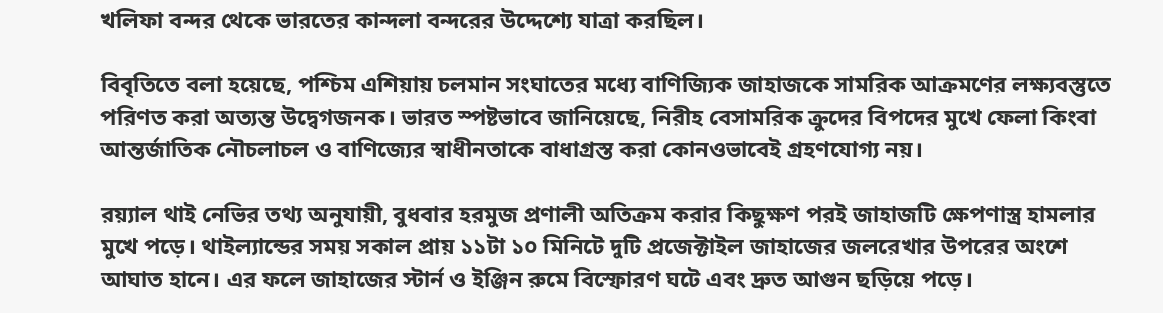খলিফা বন্দর থেকে ভারতের কান্দলা বন্দরের উদ্দেশ্যে যাত্রা করছিল।

বিবৃতিতে বলা হয়েছে, পশ্চিম এশিয়ায় চলমান সংঘাতের মধ্যে বাণিজ্যিক জাহাজকে সামরিক আক্রমণের লক্ষ্যবস্তুতে পরিণত করা অত্যন্ত উদ্বেগজনক। ভারত স্পষ্টভাবে জানিয়েছে, নিরীহ বেসামরিক ক্রুদের বিপদের মুখে ফেলা কিংবা আন্তর্জাতিক নৌচলাচল ও বাণিজ্যের স্বাধীনতাকে বাধাগ্রস্ত করা কোনওভাবেই গ্রহণযোগ্য নয়।

রয়্যাল থাই নেভির তথ্য অনুযায়ী, বুধবার হরমুজ প্রণালী অতিক্রম করার কিছুক্ষণ পরই জাহাজটি ক্ষেপণাস্ত্র হামলার মুখে পড়ে। থাইল্যান্ডের সময় সকাল প্রায় ১১টা ১০ মিনিটে দুটি প্রজেক্টাইল জাহাজের জলরেখার উপরের অংশে আঘাত হানে। এর ফলে জাহাজের স্টার্ন ও ইঞ্জিন রুমে বিস্ফোরণ ঘটে এবং দ্রুত আগুন ছড়িয়ে পড়ে।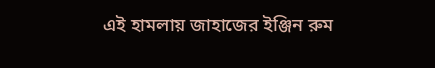এই হামলায় জাহাজের ইঞ্জিন রুম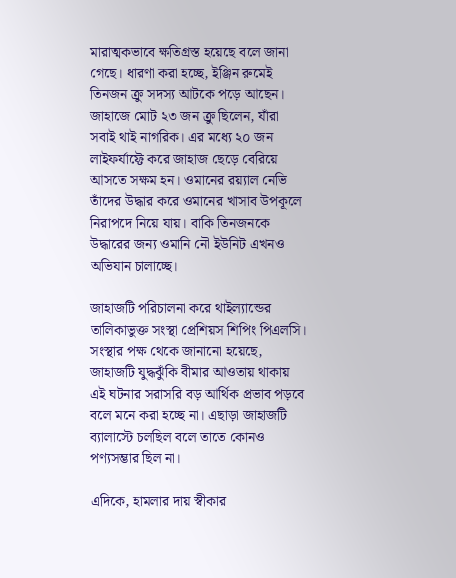মারাত্মকভাবে ক্ষতিগ্রস্ত হয়েছে বলে জানা গেছে। ধারণা করা হচ্ছে, ইঞ্জিন রুমেই তিনজন ক্রু সদস্য আটকে পড়ে আছেন। জাহাজে মোট ২৩ জন ক্রু ছিলেন, যাঁরা সবাই থাই নাগরিক। এর মধ্যে ২০ জন লাইফর্যাফ্টে করে জাহাজ ছেড়ে বেরিয়ে আসতে সক্ষম হন। ওমানের রয়্যাল নেভি তাঁদের উদ্ধার করে ওমানের খাসাব উপকূলে নিরাপদে নিয়ে যায়। বাকি তিনজনকে উদ্ধারের জন্য ওমানি নৌ ইউনিট এখনও অভিযান চালাচ্ছে।

জাহাজটি পরিচালনা করে থাইল্যান্ডের তালিকাভুক্ত সংস্থা প্রেশিয়স শিপিং পিএলসি। সংস্থার পক্ষ থেকে জানানো হয়েছে, জাহাজটি যুদ্ধঝুঁকি বীমার আওতায় থাকায় এই ঘটনার সরাসরি বড় আর্থিক প্রভাব পড়বে বলে মনে করা হচ্ছে না। এছাড়া জাহাজটি ব্যালাস্টে চলছিল বলে তাতে কোনও পণ্যসম্ভার ছিল না।

এদিকে, হামলার দায় স্বীকার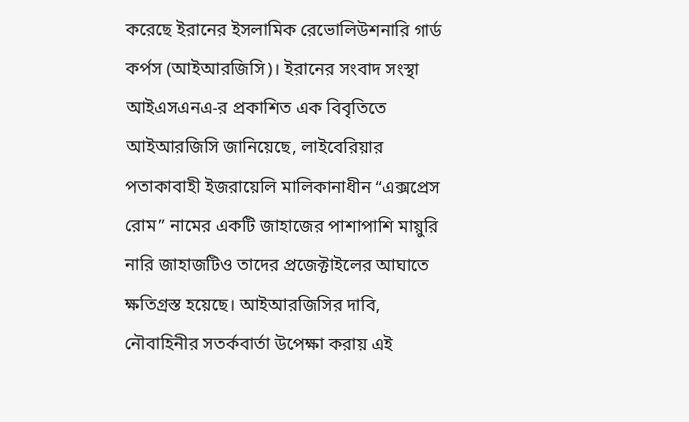করেছে ইরানের ইসলামিক রেভোলিউশনারি গার্ড কর্পস (আইআরজিসি)। ইরানের সংবাদ সংস্থা আইএসএনএ-র প্রকাশিত এক বিবৃতিতে আইআরজিসি জানিয়েছে, লাইবেরিয়ার পতাকাবাহী ইজরায়েলি মালিকানাধীন “এক্সপ্রেস রোম” নামের একটি জাহাজের পাশাপাশি মায়ুরি নারি জাহাজটিও তাদের প্রজেক্টাইলের আঘাতে ক্ষতিগ্রস্ত হয়েছে। আইআরজিসির দাবি, নৌবাহিনীর সতর্কবার্তা উপেক্ষা করায় এই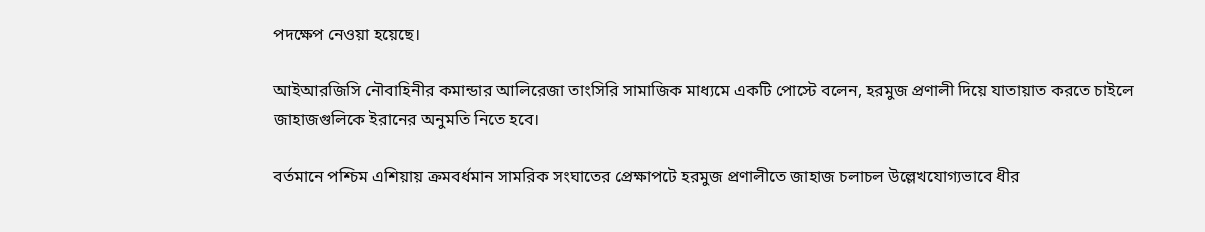পদক্ষেপ নেওয়া হয়েছে।

আইআরজিসি নৌবাহিনীর কমান্ডার আলিরেজা তাংসিরি সামাজিক মাধ্যমে একটি পোস্টে বলেন, হরমুজ প্রণালী দিয়ে যাতায়াত করতে চাইলে জাহাজগুলিকে ইরানের অনুমতি নিতে হবে।

বর্তমানে পশ্চিম এশিয়ায় ক্রমবর্ধমান সামরিক সংঘাতের প্রেক্ষাপটে হরমুজ প্রণালীতে জাহাজ চলাচল উল্লেখযোগ্যভাবে ধীর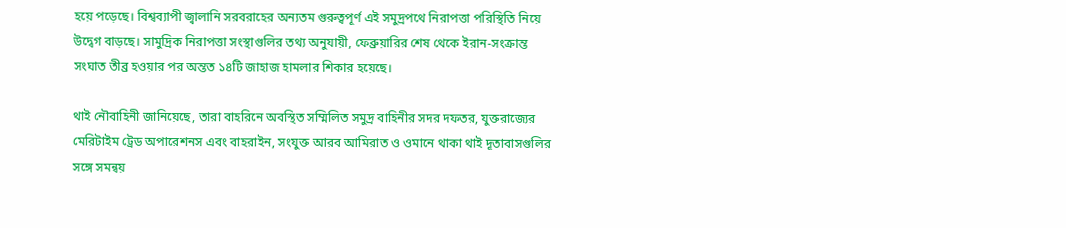হয়ে পড়েছে। বিশ্বব্যাপী জ্বালানি সরবরাহের অন্যতম গুরুত্বপূর্ণ এই সমুদ্রপথে নিরাপত্তা পরিস্থিতি নিয়ে উদ্বেগ বাড়ছে। সামুদ্রিক নিরাপত্তা সংস্থাগুলির তথ্য অনুযায়ী, ফেব্রুয়ারির শেষ থেকে ইরান-সংক্রান্ত সংঘাত তীব্র হওয়ার পর অন্তত ১৪টি জাহাজ হামলার শিকার হয়েছে।

থাই নৌবাহিনী জানিয়েছে, তারা বাহরিনে অবস্থিত সম্মিলিত সমুদ্র বাহিনীর সদর দফতর, যুক্তরাজ্যের মেরিটাইম ট্রেড অপারেশনস এবং বাহরাইন, সংযুক্ত আরব আমিরাত ও ওমানে থাকা থাই দূতাবাসগুলির সঙ্গে সমন্বয়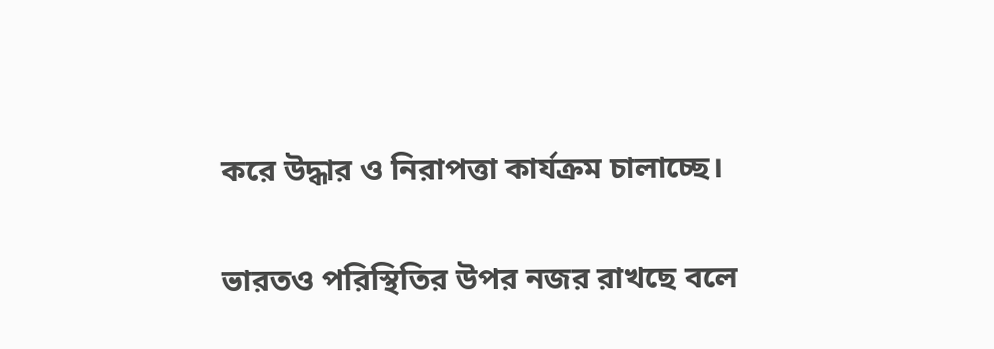করে উদ্ধার ও নিরাপত্তা কার্যক্রম চালাচ্ছে।

ভারতও পরিস্থিতির উপর নজর রাখছে বলে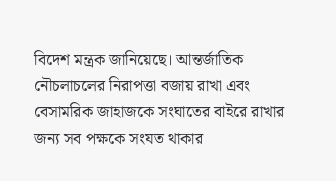বিদেশ মন্ত্রক জানিয়েছে। আন্তর্জাতিক নৌচলাচলের নিরাপত্তা বজায় রাখা এবং বেসামরিক জাহাজকে সংঘাতের বাইরে রাখার জন্য সব পক্ষকে সংযত থাকার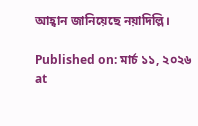আহ্বান জানিয়েছে নয়াদিল্লি।

Published on: মার্চ ১১, ২০২৬ at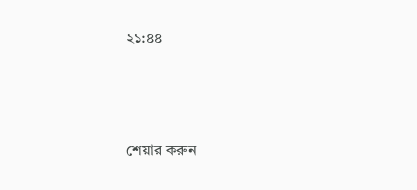২১:৪৪




শেয়ার করুন